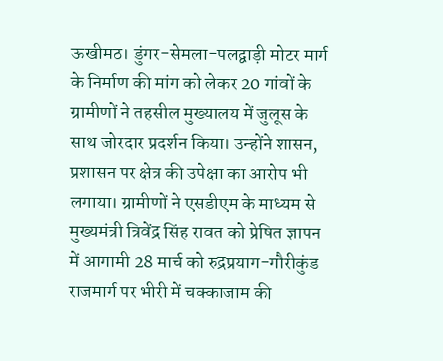ऊखीमठ। डुंगर-सेमला-पलद्वाड़ी मोटर मार्ग के निर्माण की मांग को लेकर 20 गांवों के ग्रामीणों ने तहसील मुख्यालय में जुलूस के साथ जोरदार प्रदर्शन किया। उन्होंने शासन, प्रशासन पर क्षेत्र की उपेक्षा का आरोप भी लगाया। ग्रामीणों ने एसडीएम के माध्यम से मुख्यमंत्री त्रिवेंद्र सिंह रावत को प्रेषित ज्ञापन में आगामी 28 मार्च को रुद्रप्रयाग-गौरीकुंड राजमार्ग पर भीरी में चक्काजाम की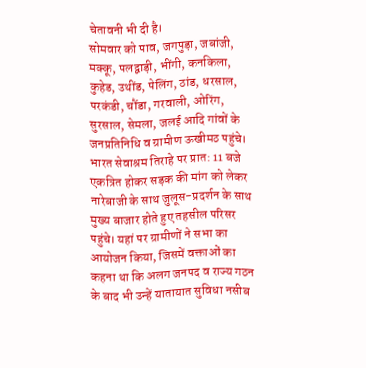चेतावनी भी दी है।
सोमवार को पाव, जगपुड़ा, जबांजी, मक्कू, पलद्वाड़ी, भींगी, कनकिला, कुहेड, उथींड, पेलिंग, ठांड, धरसाल, परकंडी, चौंडा, गरवाली, ओरिंग, सुरसाल, सेमला, जलई आदि गांवों के जनप्रतिनिधि व ग्रामीण ऊखीमठ पहुंचे। भारत सेवाश्रम तिराहे पर प्रात: 11 बजे एकत्रित होकर सड़क की मांग को लेकर नारेबाजी के साथ जुलूस-प्रदर्शन के साथ मुख्य बाजार होते हुए तहसील परिसर पहुंचे। यहां पर ग्रामीणों ने सभा का आयोजन किया, जिसमें वक्ताओं का कहना था कि अलग जनपद व राज्य गठन के बाद भी उन्हें यातायात सुविधा नसीब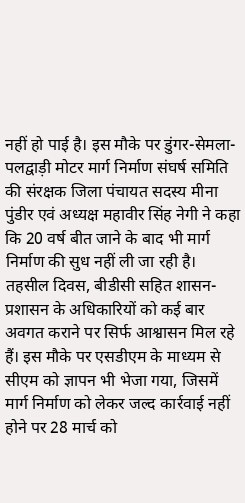नहीं हो पाई है। इस मौके पर डुंगर-सेमला-पलद्वाड़ी मोटर मार्ग निर्माण संघर्ष समिति की संरक्षक जिला पंचायत सदस्य मीना पुंडीर एवं अध्यक्ष महावीर सिंह नेगी ने कहा कि 20 वर्ष बीत जाने के बाद भी मार्ग निर्माण की सुध नहीं ली जा रही है। तहसील दिवस, बीडीसी सहित शासन-प्रशासन के अधिकारियों को कई बार अवगत कराने पर सिर्फ आश्वासन मिल रहे हैं। इस मौके पर एसडीएम के माध्यम से सीएम को ज्ञापन भी भेजा गया, जिसमें मार्ग निर्माण को लेकर जल्द कार्रवाई नहीं होने पर 28 मार्च को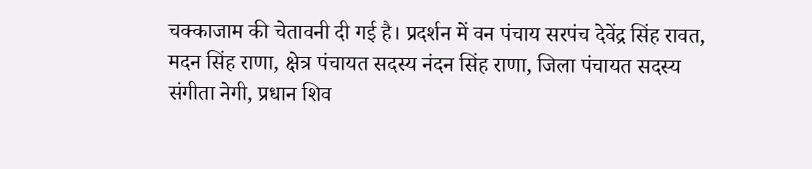चक्काजाम की चेतावनी दी गई है। प्रदर्शन में वन पंचाय सरपंच देवेंद्र सिंह रावत, मदन सिंह राणा, क्षेत्र पंचायत सदस्य नंदन सिंह राणा, जिला पंचायत सदस्य संगीता नेगी, प्रधान शिव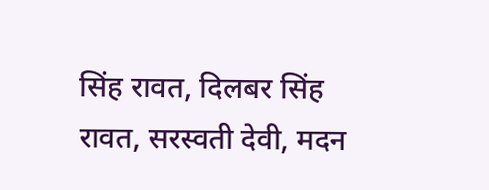सिंह रावत, दिलबर सिंह रावत, सरस्वती देवी, मदन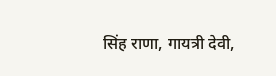सिंह राणा, गायत्री देवी,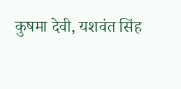कुषमा देवी, यशवंत सिंह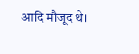आदि मौजूद थे।